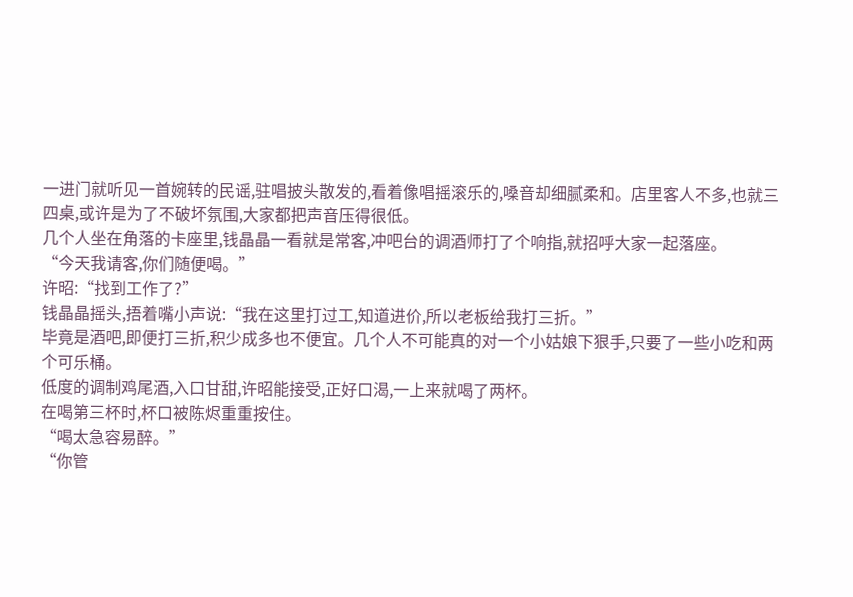一进门就听见一首婉转的民谣,驻唱披头散发的,看着像唱摇滚乐的,嗓音却细腻柔和。店里客人不多,也就三四桌,或许是为了不破坏氛围,大家都把声音压得很低。
几个人坐在角落的卡座里,钱晶晶一看就是常客,冲吧台的调酒师打了个响指,就招呼大家一起落座。
“今天我请客,你们随便喝。”
许昭:“找到工作了?”
钱晶晶摇头,捂着嘴小声说:“我在这里打过工,知道进价,所以老板给我打三折。”
毕竟是酒吧,即便打三折,积少成多也不便宜。几个人不可能真的对一个小姑娘下狠手,只要了一些小吃和两个可乐桶。
低度的调制鸡尾酒,入口甘甜,许昭能接受,正好口渴,一上来就喝了两杯。
在喝第三杯时,杯口被陈烬重重按住。
“喝太急容易醉。”
“你管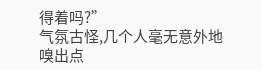得着吗?”
气氛古怪,几个人毫无意外地嗅出点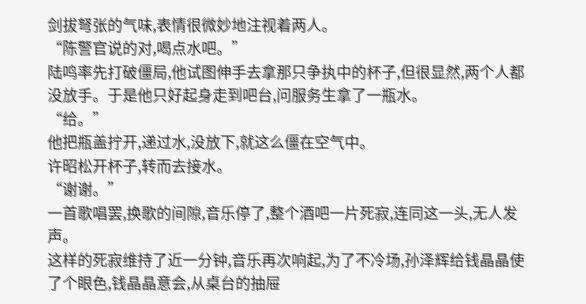剑拔弩张的气味,表情很微妙地注视着两人。
“陈警官说的对,喝点水吧。”
陆鸣率先打破僵局,他试图伸手去拿那只争执中的杯子,但很显然,两个人都没放手。于是他只好起身走到吧台,问服务生拿了一瓶水。
“给。”
他把瓶盖拧开,递过水,没放下,就这么僵在空气中。
许昭松开杯子,转而去接水。
“谢谢。”
一首歌唱罢,换歌的间隙,音乐停了,整个酒吧一片死寂,连同这一头,无人发声。
这样的死寂维持了近一分钟,音乐再次响起,为了不冷场,孙泽辉给钱晶晶使了个眼色,钱晶晶意会,从桌台的抽屉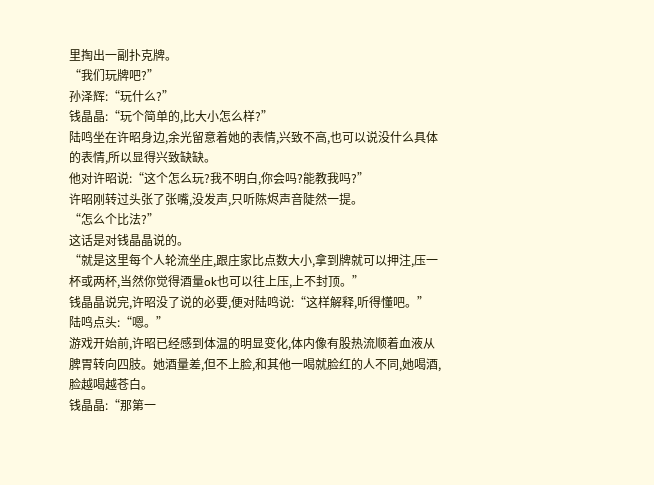里掏出一副扑克牌。
“我们玩牌吧?”
孙泽辉:“玩什么?”
钱晶晶:“玩个简单的,比大小怎么样?”
陆鸣坐在许昭身边,余光留意着她的表情,兴致不高,也可以说没什么具体的表情,所以显得兴致缺缺。
他对许昭说:“这个怎么玩?我不明白,你会吗?能教我吗?”
许昭刚转过头张了张嘴,没发声,只听陈烬声音陡然一提。
“怎么个比法?”
这话是对钱晶晶说的。
“就是这里每个人轮流坐庄,跟庄家比点数大小,拿到牌就可以押注,压一杯或两杯,当然你觉得酒量ok也可以往上压,上不封顶。”
钱晶晶说完,许昭没了说的必要,便对陆鸣说:“这样解释,听得懂吧。”
陆鸣点头:“嗯。”
游戏开始前,许昭已经感到体温的明显变化,体内像有股热流顺着血液从脾胃转向四肢。她酒量差,但不上脸,和其他一喝就脸红的人不同,她喝酒,脸越喝越苍白。
钱晶晶:“那第一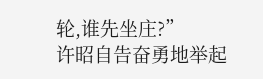轮,谁先坐庄?”
许昭自告奋勇地举起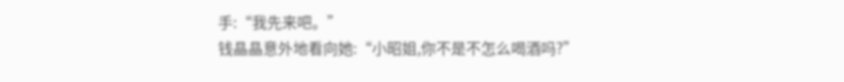手:“我先来吧。”
钱晶晶意外地看向她:“小昭姐,你不是不怎么喝酒吗?”